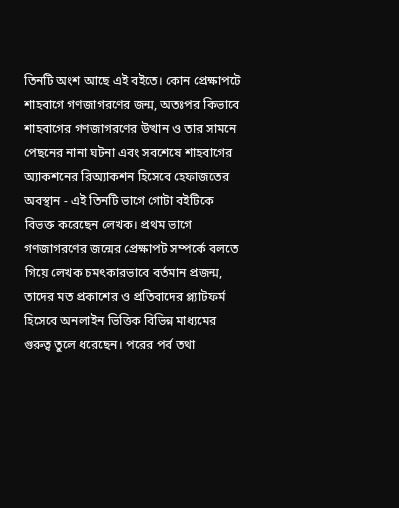তিনটি অংশ আছে এই বইতে। কোন প্রেক্ষাপটে শাহবাগে গণজাগরণের জন্ম, অতঃপর কিভাবে শাহবাগের গণজাগরণের উত্থান ও তার সামনে পেছনের নানা ঘটনা এবং সবশেষে শাহবাগের অ্যাকশনের রিঅ্যাকশন হিসেবে হেফাজতের অবস্থান - এই তিনটি ভাগে গোটা বইটিকে বিভক্ত করেছেন লেখক। প্রথম ভাগে গণজাগরণের জন্মের প্রেক্ষাপট সম্পর্কে বলতে গিয়ে লেখক চমৎকারভাবে বর্তমান প্রজন্ম, তাদের মত প্রকাশের ও প্রতিবাদের প্ল্যাটফর্ম হিসেবে অনলাইন ভিত্তিক বিভিন্ন মাধ্যমের গুরুত্ব তুলে ধরেছেন। পরের পর্ব তথা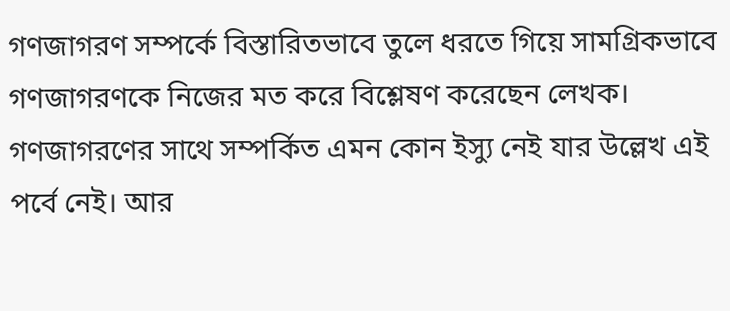গণজাগরণ সম্পর্কে বিস্তারিতভাবে তুলে ধরতে গিয়ে সামগ্রিকভাবে গণজাগরণকে নিজের মত করে বিশ্লেষণ করেছেন লেখক। গণজাগরণের সাথে সম্পর্কিত এমন কোন ইস্যু নেই যার উল্লেখ এই পর্বে নেই। আর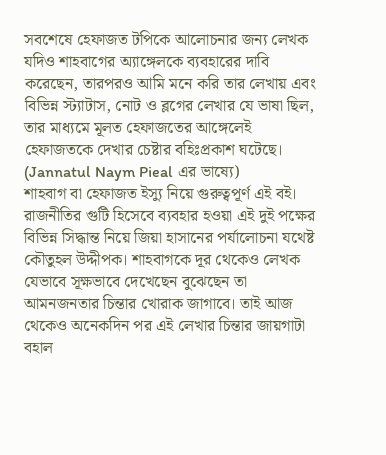সবশেষে হেফাজত টপিকে আলোচনার জন্য লেখক যদিও শাহবাগের অ্যাঙ্গেলকে ব্যবহারের দাবি করেছেন, তারপরও আমি মনে করি তার লেখায় এবং বিভিন্ন স্ট্যাটাস, নোট ও ব্লগের লেখার যে ভাষা ছিল, তার মাধ্যমে মূলত হেফাজতের আঙ্গেলেই হেফাজতকে দেখার চেষ্টার বহিঃপ্রকাশ ঘটেছে। (Jannatul Naym Pieal এর ভাষ্যে)
শাহবাগ বা হেফাজত ইস্যু নিয়ে গুরুত্বপূর্ণ এই বই। রাজনীতির গুটি হিসেবে ব্যবহার হওয়া এই দুই পক্ষের বিভিন্ন সিদ্ধান্ত নিয়ে জিয়া হাসানের পর্যালোচনা যথেষ্ট কৌতুহল উদ্দীপক। শাহবাগকে দূর থেকেও লেখক যেভাবে সূক্ষভাবে দেখেছেন বুঝেছেন তা আমনজনতার চিন্তার খোরাক জাগাবে। তাই আজ থেকেও অনেকদিন পর এই লেখার চিন্তার জায়গাটা বহাল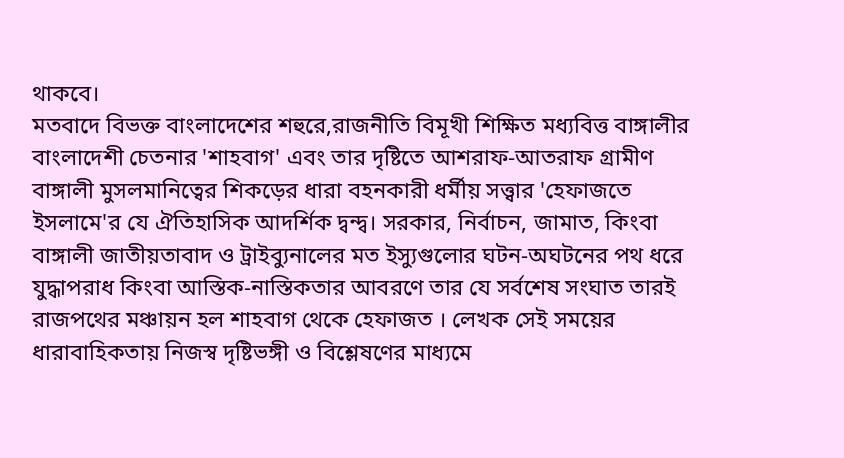থাকবে।
মতবাদে বিভক্ত বাংলাদেশের শহুরে,রাজনীতি বিমূখী শিক্ষিত মধ্যবিত্ত বাঙ্গালীর বাংলাদেশী চেতনার 'শাহবাগ' এবং তার দৃষ্টিতে আশরাফ-আতরাফ গ্রামীণ বাঙ্গালী মুসলমানিত্বের শিকড়ের ধারা বহনকারী ধর্মীয় সত্ত্বার 'হেফাজতে ইসলামে'র যে ঐতিহাসিক আদর্শিক দ্বন্দ্ব। সরকার, নির্বাচন, জামাত, কিংবা বাঙ্গালী জাতীয়তাবাদ ও ট্রাইব্যুনালের মত ইস্যুগুলোর ঘটন-অঘটনের পথ ধরে যুদ্ধাপরাধ কিংবা আস্তিক-নাস্তিকতার আবরণে তার যে সর্বশেষ সংঘাত তারই রাজপথের মঞ্চায়ন হল শাহবাগ থেকে হেফাজত । লেখক সেই সময়ের ধারাবাহিকতায় নিজস্ব দৃষ্টিভঙ্গী ও বিশ্লেষণের মাধ্যমে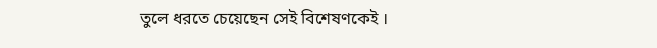তুলে ধরতে চেয়েছেন সেই বিশেষণকেই ।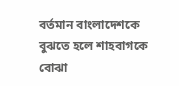বর্তমান বাংলাদেশকে বুঝতে হলে শাহবাগকে বোঝা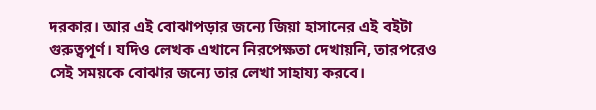দরকার। আর এই বোঝাপড়ার জন্যে জিয়া হাসানের এই বইটা গুরুত্বপূর্ণ। যদিও লেখক এখানে নিরপেক্ষতা দেখায়নি, তারপরেও সেই সময়কে বোঝার জন্যে তার লেখা সাহায্য করবে।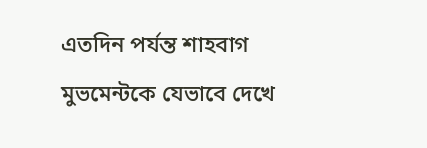এতদিন পর্যন্ত শাহবাগ মুভমেন্টকে যেভাবে দেখে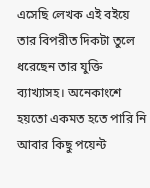এসেছি লেখক এই বইয়ে তার বিপরীত দিকটা তুলে ধরেছেন তার যুক্তি ব্যাখ্যাসহ। অনেকাংশে হয়তো একমত হতে পারি নি আবার কিছু পয়েন্ট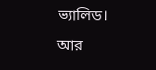ভ্যালিড। আর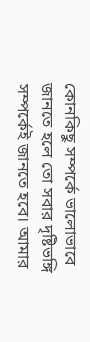কোনকিছু সম্পর্কে ভালোভাবে জানতে হলে তো সবার দৃষ্টিভঙ্গি সম্পর্কেই জানতে হবে। আমার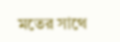মতের সাথে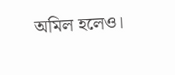অমিল হলেও।